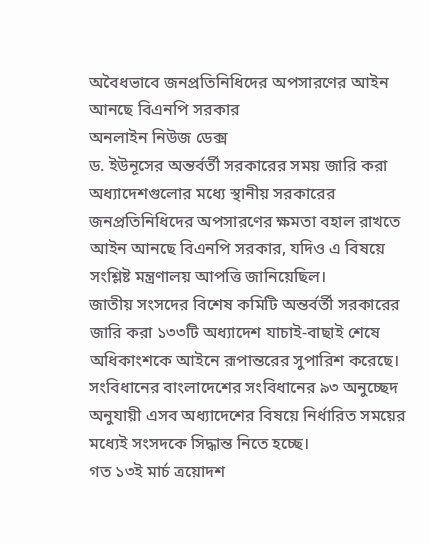অবৈধভাবে জনপ্রতিনিধিদের অপসারণের আইন আনছে বিএনপি সরকার
অনলাইন নিউজ ডেক্স
ড. ইউনূসের অন্তর্বর্তী সরকারের সময় জারি করা অধ্যাদেশগুলোর মধ্যে স্থানীয় সরকারের জনপ্রতিনিধিদের অপসারণের ক্ষমতা বহাল রাখতে আইন আনছে বিএনপি সরকার, যদিও এ বিষয়ে সংশ্লিষ্ট মন্ত্রণালয় আপত্তি জানিয়েছিল।
জাতীয় সংসদের বিশেষ কমিটি অন্তর্বর্তী সরকারের জারি করা ১৩৩টি অধ্যাদেশ যাচাই-বাছাই শেষে অধিকাংশকে আইনে রূপান্তরের সুপারিশ করেছে। সংবিধানের বাংলাদেশের সংবিধানের ৯৩ অনুচ্ছেদ অনুযায়ী এসব অধ্যাদেশের বিষয়ে নির্ধারিত সময়ের মধ্যেই সংসদকে সিদ্ধান্ত নিতে হচ্ছে।
গত ১৩ই মার্চ ত্রয়োদশ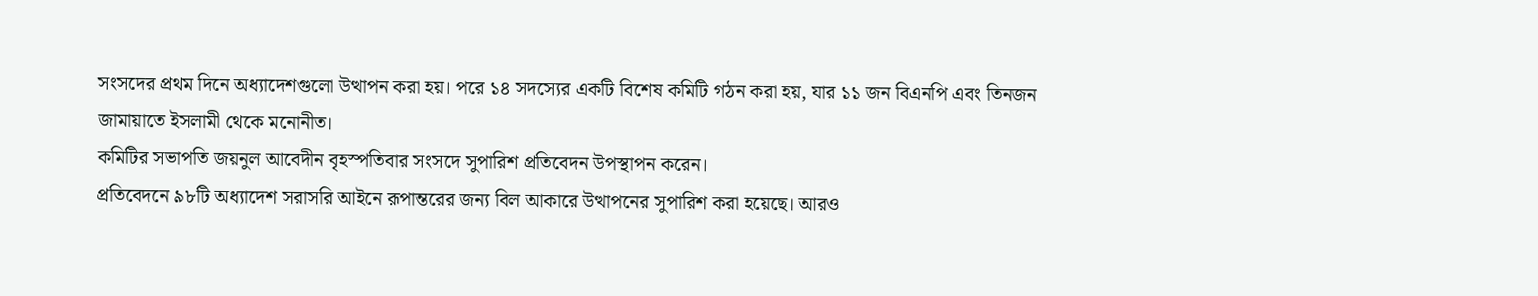সংসদের প্রথম দিনে অধ্যাদেশগুলো উত্থাপন করা হয়। পরে ১৪ সদস্যের একটি বিশেষ কমিটি গঠন করা হয়, যার ১১ জন বিএনপি এবং তিনজন জামায়াতে ইসলামী থেকে মনোনীত।
কমিটির সভাপতি জয়নুল আবেদীন বৃহস্পতিবার সংসদে সুপারিশ প্রতিবেদন উপস্থাপন করেন।
প্রতিবেদনে ৯৮টি অধ্যাদেশ সরাসরি আইনে রূপান্তরের জন্য বিল আকারে উত্থাপনের সুপারিশ করা হয়েছে। আরও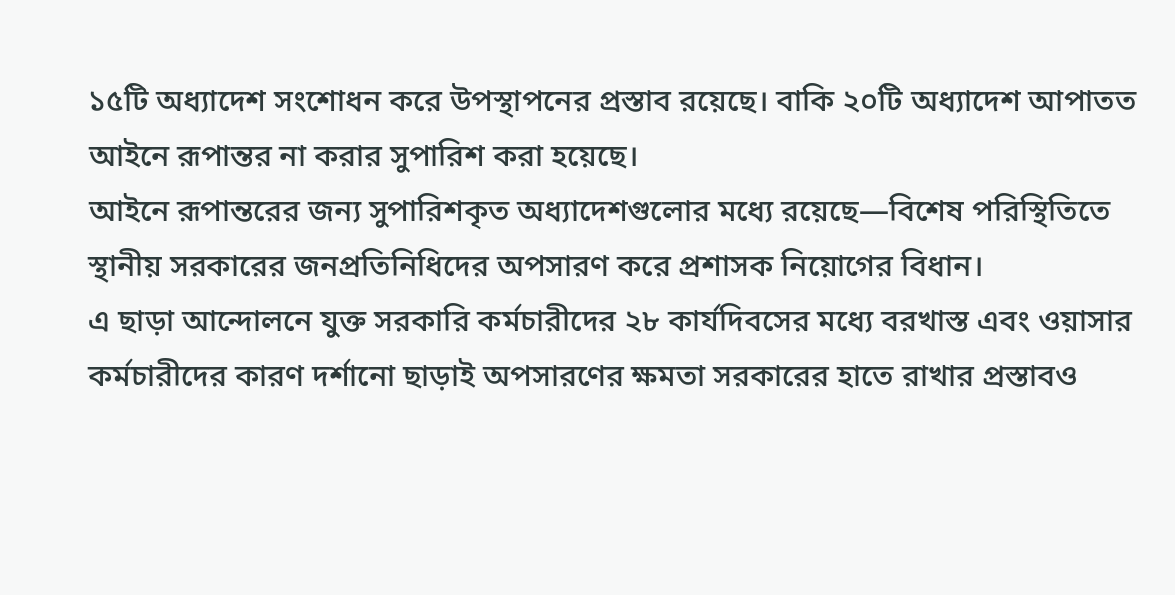১৫টি অধ্যাদেশ সংশোধন করে উপস্থাপনের প্রস্তাব রয়েছে। বাকি ২০টি অধ্যাদেশ আপাতত আইনে রূপান্তর না করার সুপারিশ করা হয়েছে।
আইনে রূপান্তরের জন্য সুপারিশকৃত অধ্যাদেশগুলোর মধ্যে রয়েছে—বিশেষ পরিস্থিতিতে স্থানীয় সরকারের জনপ্রতিনিধিদের অপসারণ করে প্রশাসক নিয়োগের বিধান।
এ ছাড়া আন্দোলনে যুক্ত সরকারি কর্মচারীদের ২৮ কার্যদিবসের মধ্যে বরখাস্ত এবং ওয়াসার কর্মচারীদের কারণ দর্শানো ছাড়াই অপসারণের ক্ষমতা সরকারের হাতে রাখার প্রস্তাবও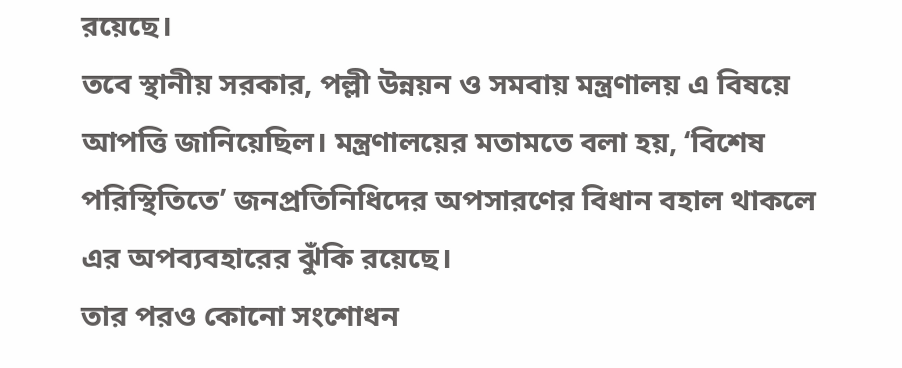রয়েছে।
তবে স্থানীয় সরকার, পল্লী উন্নয়ন ও সমবায় মন্ত্রণালয় এ বিষয়ে আপত্তি জানিয়েছিল। মন্ত্রণালয়ের মতামতে বলা হয়, ‘বিশেষ পরিস্থিতিতে’ জনপ্রতিনিধিদের অপসারণের বিধান বহাল থাকলে এর অপব্যবহারের ঝুঁকি রয়েছে।
তার পরও কোনো সংশোধন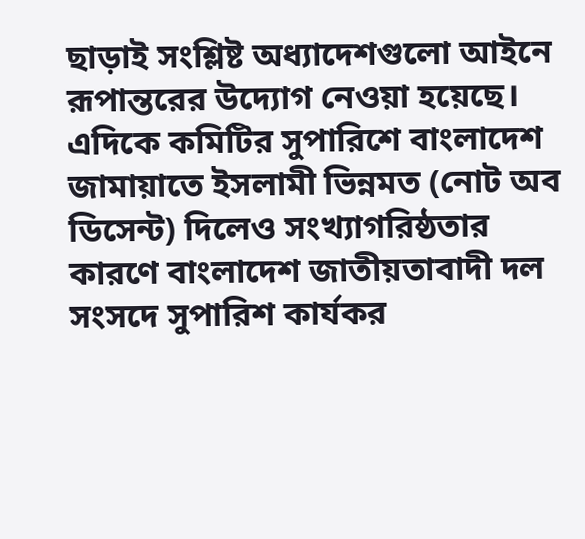ছাড়াই সংশ্লিষ্ট অধ্যাদেশগুলো আইনে রূপান্তরের উদ্যোগ নেওয়া হয়েছে।
এদিকে কমিটির সুপারিশে বাংলাদেশ জামায়াতে ইসলামী ভিন্নমত (নোট অব ডিসেন্ট) দিলেও সংখ্যাগরিষ্ঠতার কারণে বাংলাদেশ জাতীয়তাবাদী দল সংসদে সুপারিশ কার্যকর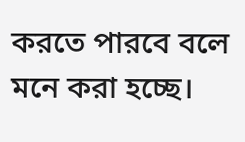করতে পারবে বলে মনে করা হচ্ছে।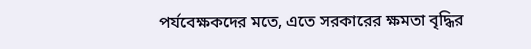পর্যবেক্ষকদের মতে, এতে সরকারের ক্ষমতা বৃদ্ধির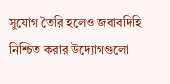সুযোগ তৈরি হলেও জবাবদিহি নিশ্চিত করার উদ্যোগগুলো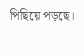পিছিয়ে পড়ছে।